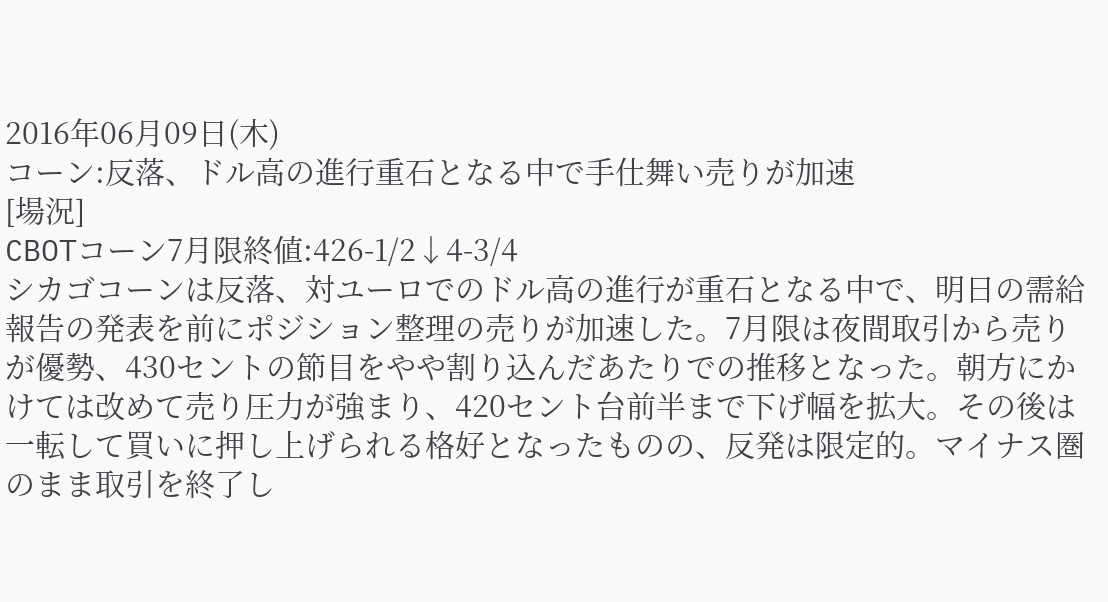2016年06月09日(木)
コーン:反落、ドル高の進行重石となる中で手仕舞い売りが加速
[場況]
CBOTコーン7月限終値:426-1/2↓4-3/4
シカゴコーンは反落、対ユーロでのドル高の進行が重石となる中で、明日の需給報告の発表を前にポジション整理の売りが加速した。7月限は夜間取引から売りが優勢、430セントの節目をやや割り込んだあたりでの推移となった。朝方にかけては改めて売り圧力が強まり、420セント台前半まで下げ幅を拡大。その後は一転して買いに押し上げられる格好となったものの、反発は限定的。マイナス圏のまま取引を終了し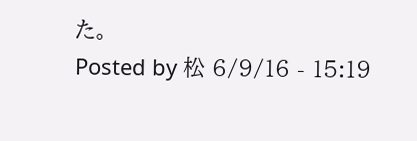た。
Posted by 松 6/9/16 - 15:19